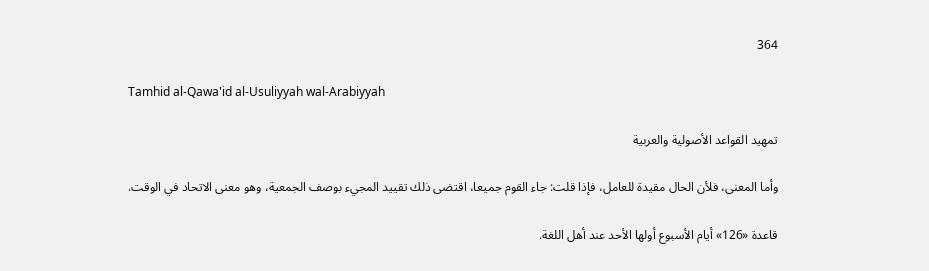364

Tamhid al-Qawa'id al-Usuliyyah wal-Arabiyyah

تمهيد القواعد الأصولية والعربية

وأما المعنى، فلأن الحال مقيدة للعامل، فإذا قلت: جاء القوم جميعا، اقتضى ذلك تقييد المجيء بوصف الجمعية، وهو معنى الاتحاد في الوقت.

قاعدة «126» أيام الأسبوع أولها الأحد عند أهل اللغة.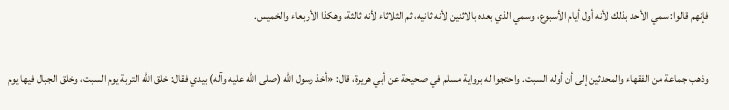فإنهم قالوا: سمي الأحد بذلك لأنه أول أيام الأسبوع، وسمي الذي بعده بالاثنين لأنه ثانيه، ثم الثلاثاء لأنه ثالثة، وهكذا الأربعاء والخميس.

وذهب جماعة من الفقهاء والمحدثين إلى أن أوله السبت. واحتجوا له برواية مسلم في صحيحة عن أبي هريرة، قال: «أخذ رسول الله (صلى الله عليه وآله) بيدي فقال: خلق الله التربة يوم السبت، وخلق الجبال فيها يوم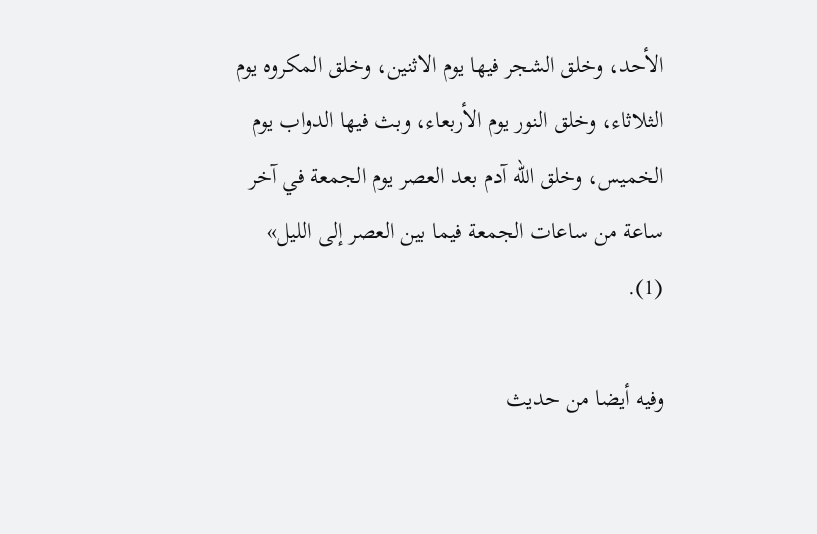الأحد، وخلق الشجر فيها يوم الاثنين، وخلق المكروه يوم الثلاثاء، وخلق النور يوم الأربعاء، وبث فيها الدواب يوم الخميس، وخلق الله آدم بعد العصر يوم الجمعة في آخر ساعة من ساعات الجمعة فيما بين العصر إلى الليل» (1).

وفيه أيضا من حديث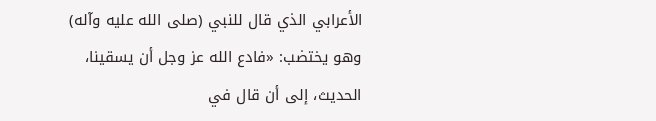الأعرابي الذي قال للنبي (صلى الله عليه وآله) وهو يختضب: «فادع الله عز وجل أن يسقينا، الحديث، إلى أن قال في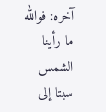آخره: فوالله ما رأينا الشمس سبتا إلى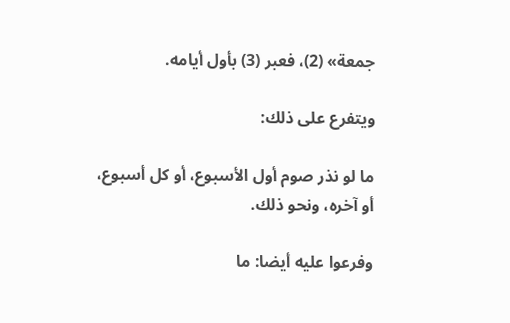جمعة» (2)، فعبر (3) بأول أيامه.

ويتفرع على ذلك:

ما لو نذر صوم أول الأسبوع، أو كل أسبوع، أو آخره، ونحو ذلك.

وفرعوا عليه أيضا: ما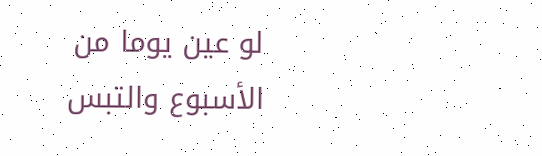لو عين يوما من الأسبوع والتبس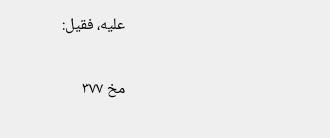عليه، فقيل:

مخ ۳۷۷